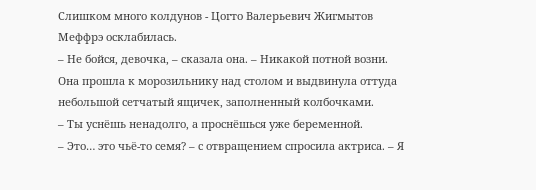Слишком много колдунов - Цогто Валерьевич Жигмытов
Меффрэ осклабилась.
– Не бойся, девочка, – сказала она. – Никакой потной возни.
Она прошла к морозильнику над столом и выдвинула оттуда небольшой сетчатый ящичек, заполненный колбочками.
– Ты уснёшь ненадолго, а проснёшься уже беременной.
– Это… это чьё-то семя? – с отвращением спросила актриса. – Я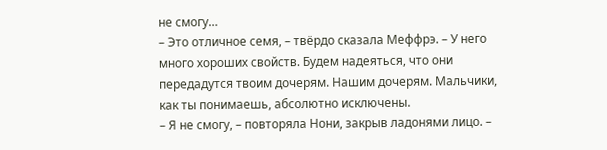не смогу…
– Это отличное семя, – твёрдо сказала Меффрэ. – У него много хороших свойств. Будем надеяться, что они передадутся твоим дочерям. Нашим дочерям. Мальчики, как ты понимаешь, абсолютно исключены.
– Я не смогу, – повторяла Нони, закрыв ладонями лицо. –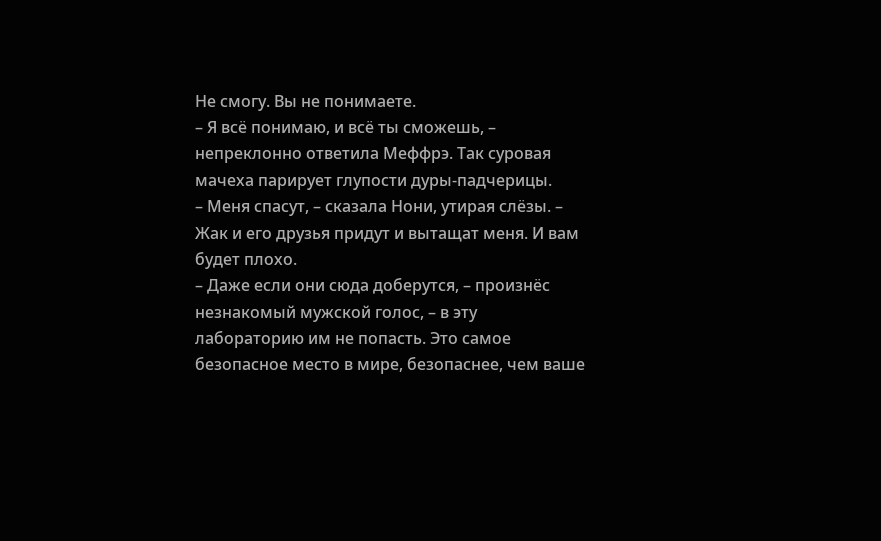Не смогу. Вы не понимаете.
– Я всё понимаю, и всё ты сможешь, – непреклонно ответила Меффрэ. Так суровая мачеха парирует глупости дуры-падчерицы.
– Меня спасут, – сказала Нони, утирая слёзы. – Жак и его друзья придут и вытащат меня. И вам будет плохо.
– Даже если они сюда доберутся, – произнёс незнакомый мужской голос, – в эту лабораторию им не попасть. Это самое безопасное место в мире, безопаснее, чем ваше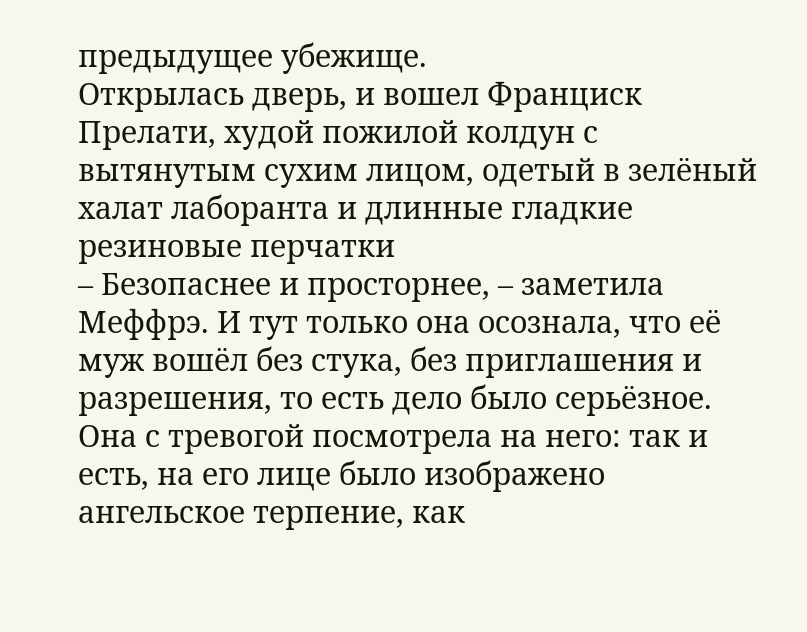предыдущее убежище.
Открылась дверь, и вошел Франциск Прелати, худой пожилой колдун с вытянутым сухим лицом, одетый в зелёный халат лаборанта и длинные гладкие резиновые перчатки
– Безопаснее и просторнее, – заметила Меффрэ. И тут только она осознала, что её муж вошёл без стука, без приглашения и разрешения, то есть дело было серьёзное. Она с тревогой посмотрела на него: так и есть, на его лице было изображено ангельское терпение, как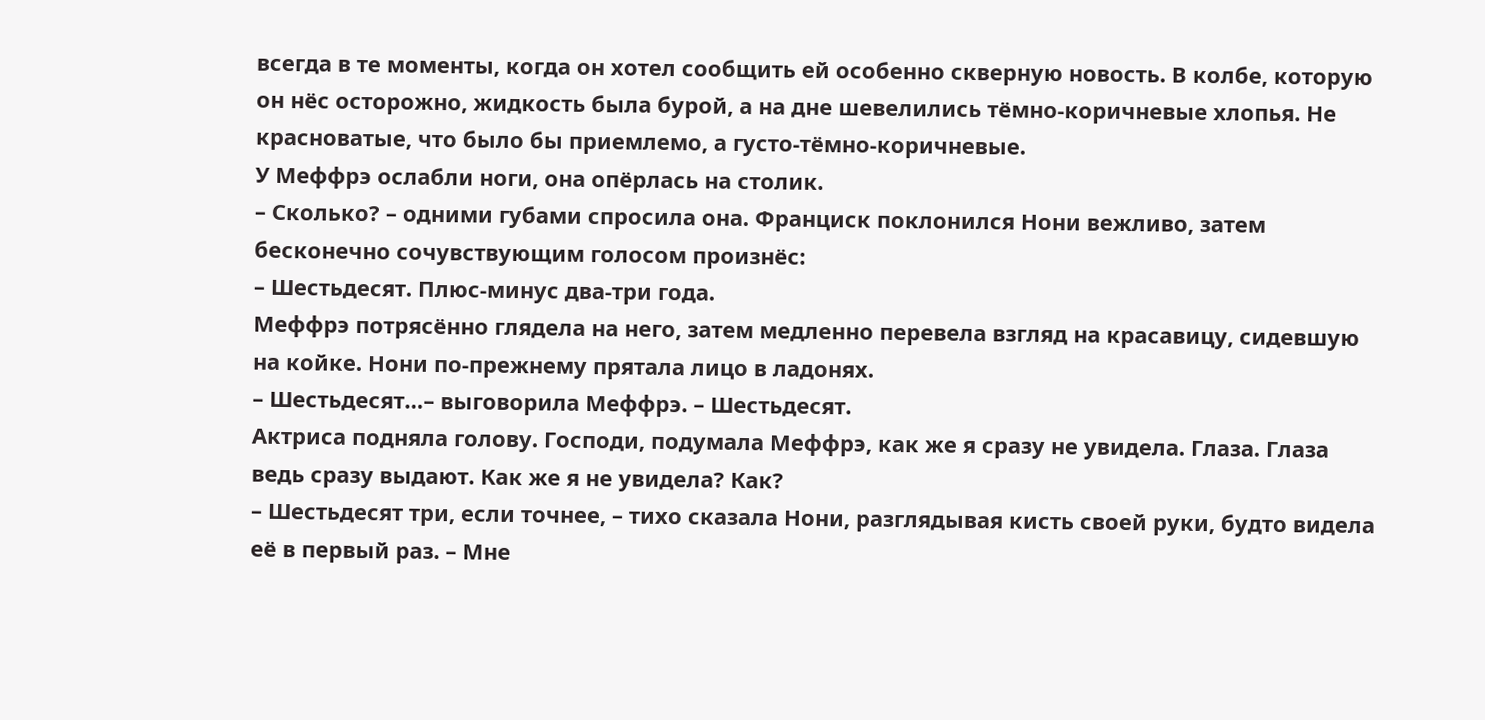всегда в те моменты, когда он хотел сообщить ей особенно скверную новость. В колбе, которую он нёс осторожно, жидкость была бурой, а на дне шевелились тёмно-коричневые хлопья. Не красноватые, что было бы приемлемо, а густо-тёмно-коричневые.
У Меффрэ ослабли ноги, она опёрлась на столик.
– Сколько? – одними губами спросила она. Франциск поклонился Нони вежливо, затем бесконечно сочувствующим голосом произнёс:
– Шестьдесят. Плюс-минус два-три года.
Меффрэ потрясённо глядела на него, затем медленно перевела взгляд на красавицу, сидевшую на койке. Нони по-прежнему прятала лицо в ладонях.
– Шестьдесят…– выговорила Меффрэ. – Шестьдесят.
Актриса подняла голову. Господи, подумала Меффрэ, как же я сразу не увидела. Глаза. Глаза ведь сразу выдают. Как же я не увидела? Как?
– Шестьдесят три, если точнее, – тихо сказала Нони, разглядывая кисть своей руки, будто видела её в первый раз. – Мне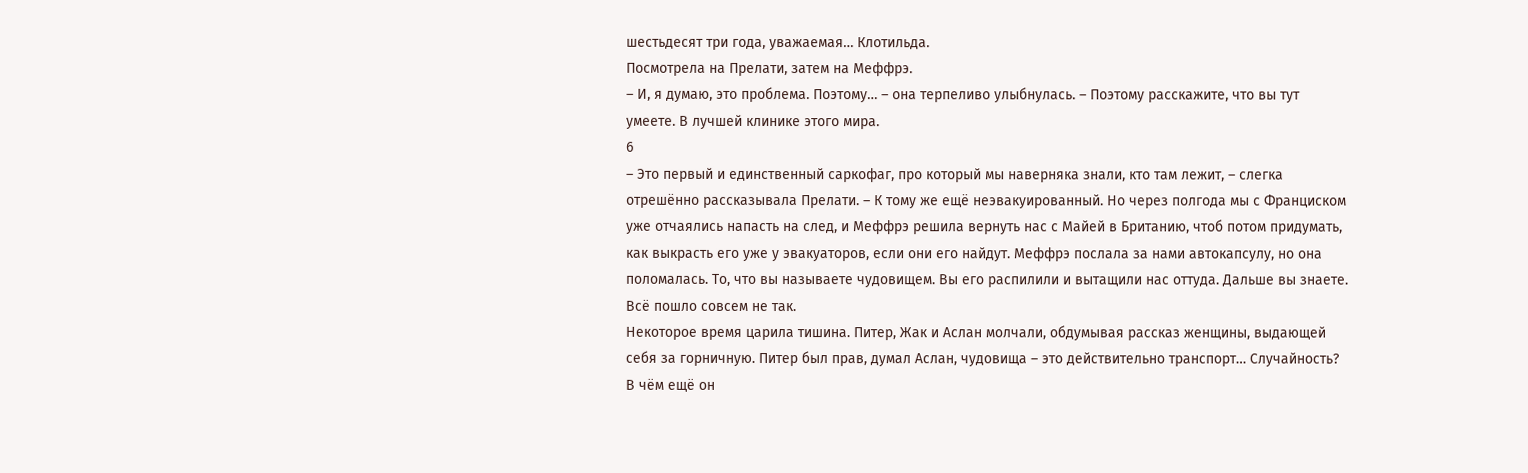шестьдесят три года, уважаемая… Клотильда.
Посмотрела на Прелати, затем на Меффрэ.
– И, я думаю, это проблема. Поэтому… – она терпеливо улыбнулась. – Поэтому расскажите, что вы тут умеете. В лучшей клинике этого мира.
6
– Это первый и единственный саркофаг, про который мы наверняка знали, кто там лежит, – слегка отрешённо рассказывала Прелати. – К тому же ещё неэвакуированный. Но через полгода мы с Франциском уже отчаялись напасть на след, и Меффрэ решила вернуть нас с Майей в Британию, чтоб потом придумать, как выкрасть его уже у эвакуаторов, если они его найдут. Меффрэ послала за нами автокапсулу, но она поломалась. То, что вы называете чудовищем. Вы его распилили и вытащили нас оттуда. Дальше вы знаете. Всё пошло совсем не так.
Некоторое время царила тишина. Питер, Жак и Аслан молчали, обдумывая рассказ женщины, выдающей себя за горничную. Питер был прав, думал Аслан, чудовища – это действительно транспорт… Случайность? В чём ещё он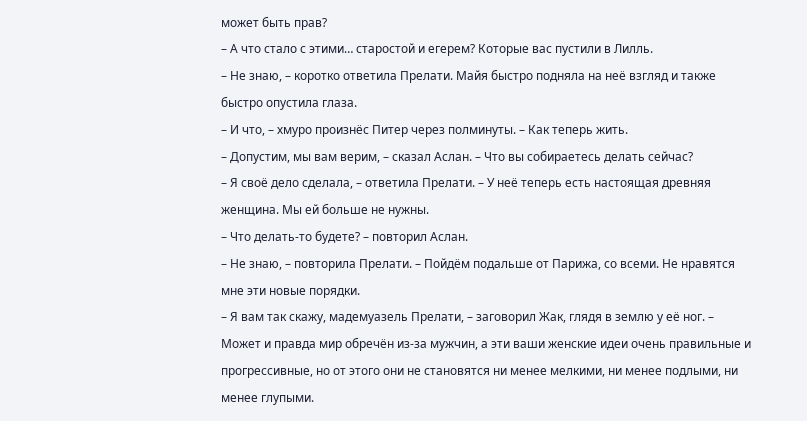может быть прав?
– А что стало с этими… старостой и егерем? Которые вас пустили в Лилль.
– Не знаю, – коротко ответила Прелати. Майя быстро подняла на неё взгляд и также быстро опустила глаза.
– И что, – хмуро произнёс Питер через полминуты. – Как теперь жить.
– Допустим, мы вам верим, – сказал Аслан. – Что вы собираетесь делать сейчас?
– Я своё дело сделала, – ответила Прелати. – У неё теперь есть настоящая древняя женщина. Мы ей больше не нужны.
– Что делать-то будете? – повторил Аслан.
– Не знаю, – повторила Прелати. – Пойдём подальше от Парижа, со всеми. Не нравятся мне эти новые порядки.
– Я вам так скажу, мадемуазель Прелати, – заговорил Жак, глядя в землю у её ног. – Может и правда мир обречён из-за мужчин, а эти ваши женские идеи очень правильные и прогрессивные, но от этого они не становятся ни менее мелкими, ни менее подлыми, ни менее глупыми.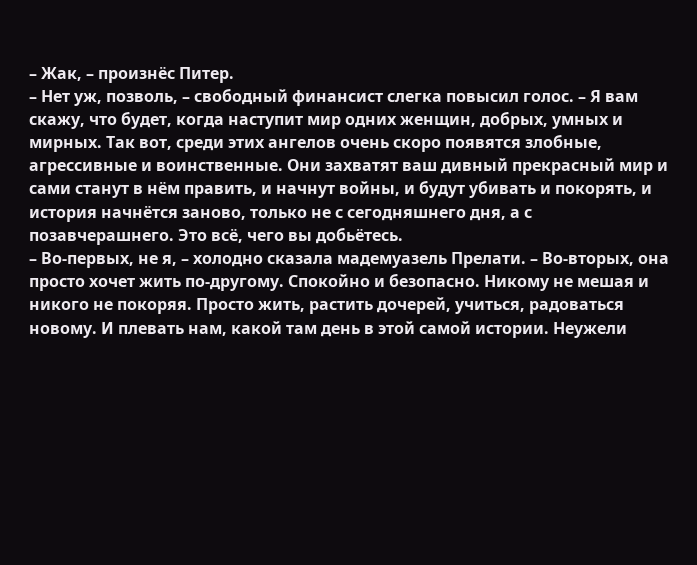– Жак, – произнёс Питер.
– Нет уж, позволь, – свободный финансист слегка повысил голос. – Я вам скажу, что будет, когда наступит мир одних женщин, добрых, умных и мирных. Так вот, среди этих ангелов очень скоро появятся злобные, агрессивные и воинственные. Они захватят ваш дивный прекрасный мир и сами станут в нём править, и начнут войны, и будут убивать и покорять, и история начнётся заново, только не с сегодняшнего дня, а с позавчерашнего. Это всё, чего вы добьётесь.
– Во-первых, не я, – холодно сказала мадемуазель Прелати. – Во-вторых, она просто хочет жить по-другому. Спокойно и безопасно. Никому не мешая и никого не покоряя. Просто жить, растить дочерей, учиться, радоваться новому. И плевать нам, какой там день в этой самой истории. Неужели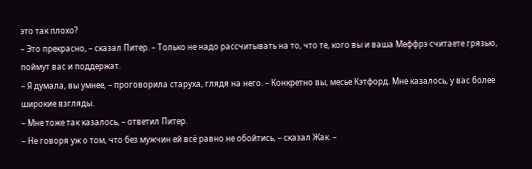это так плохо?
– Это прекрасно, – сказал Питер. – Только не надо рассчитывать на то, что те, кого вы и ваша Меффрэ считаете грязью, поймут вас и поддержат.
– Я думала, вы умнее, – проговорила старуха, глядя на него. – Конкретно вы, месье Кэтфорд. Мне казалось, у вас более широкие взгляды.
– Мне тоже так казалось, – ответил Питер.
– Не говоря уж о том, что без мужчин ей всё равно не обойтись, – сказал Жак. –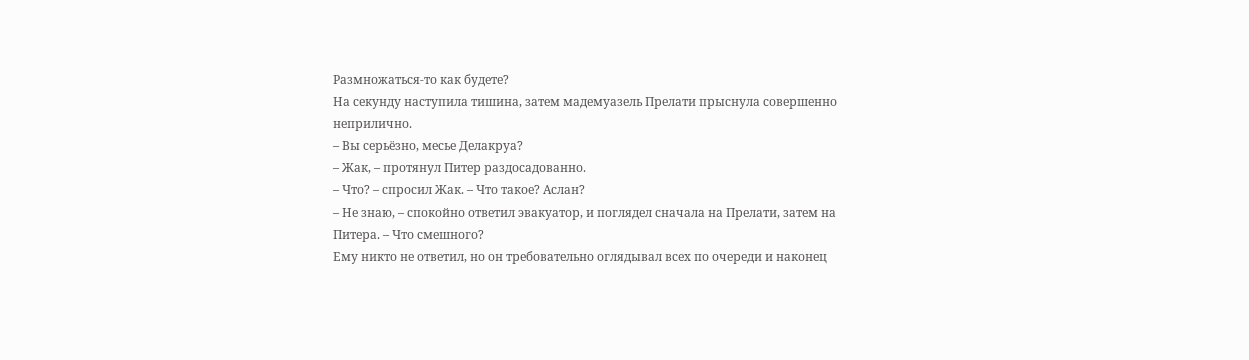Размножаться-то как будете?
На секунду наступила тишина, затем мадемуазель Прелати прыснула совершенно неприлично.
– Вы серьёзно, месье Делакруа?
– Жак, – протянул Питер раздосадованно.
– Что? – спросил Жак. – Что такое? Аслан?
– Не знаю, – спокойно ответил эвакуатор, и поглядел сначала на Прелати, затем на Питера. – Что смешного?
Ему никто не ответил, но он требовательно оглядывал всех по очереди и наконец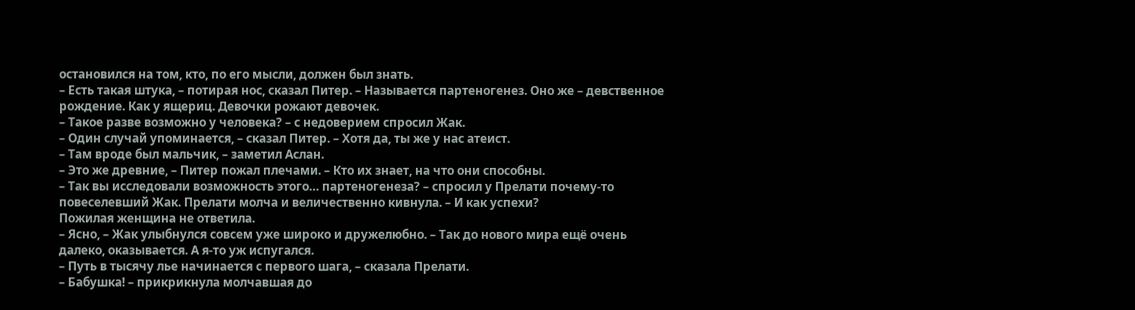остановился на том, кто, по его мысли, должен был знать.
– Есть такая штука, – потирая нос, сказал Питер. – Называется партеногенез. Оно же – девственное рождение. Как у ящериц. Девочки рожают девочек.
– Такое разве возможно у человека? – с недоверием спросил Жак.
– Один случай упоминается, – сказал Питер. – Хотя да, ты же у нас атеист.
– Там вроде был мальчик, – заметил Аслан.
– Это же древние, – Питер пожал плечами. – Кто их знает, на что они способны.
– Так вы исследовали возможность этого… партеногенеза? – спросил у Прелати почему-то повеселевший Жак. Прелати молча и величественно кивнула. – И как успехи?
Пожилая женщина не ответила.
– Ясно, – Жак улыбнулся совсем уже широко и дружелюбно. – Так до нового мира ещё очень далеко, оказывается. А я-то уж испугался.
– Путь в тысячу лье начинается с первого шага, – сказала Прелати.
– Бабушка! – прикрикнула молчавшая до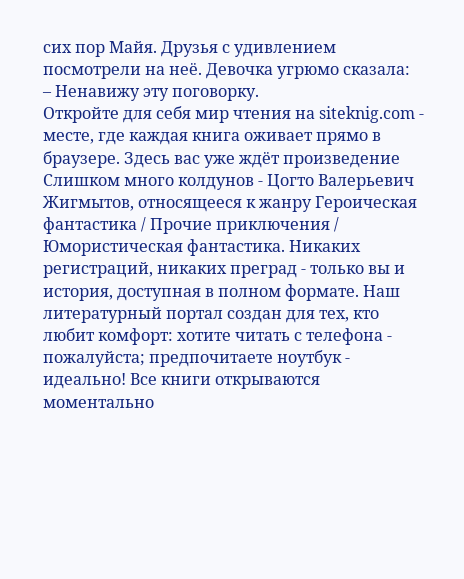сих пор Майя. Друзья с удивлением посмотрели на неё. Девочка угрюмо сказала:
– Ненавижу эту поговорку.
Откройте для себя мир чтения на siteknig.com - месте, где каждая книга оживает прямо в браузере. Здесь вас уже ждёт произведение Слишком много колдунов - Цогто Валерьевич Жигмытов, относящееся к жанру Героическая фантастика / Прочие приключения / Юмористическая фантастика. Никаких регистраций, никаких преград - только вы и история, доступная в полном формате. Наш литературный портал создан для тех, кто любит комфорт: хотите читать с телефона - пожалуйста; предпочитаете ноутбук - идеально! Все книги открываются моментально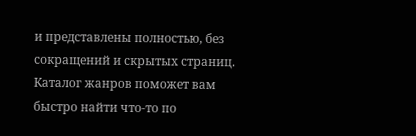и представлены полностью, без сокращений и скрытых страниц. Каталог жанров поможет вам быстро найти что-то по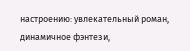настроению: увлекательный роман, динамичное фэнтези,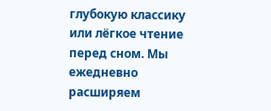глубокую классику или лёгкое чтение перед сном. Мы ежедневно расширяем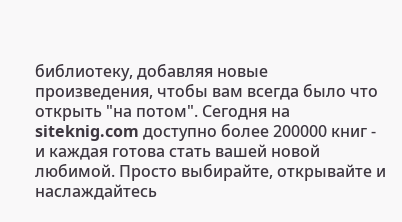библиотеку, добавляя новые произведения, чтобы вам всегда было что открыть "на потом". Сегодня на siteknig.com доступно более 200000 книг - и каждая готова стать вашей новой любимой. Просто выбирайте, открывайте и наслаждайтесь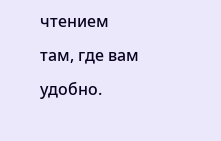чтением там, где вам удобно.